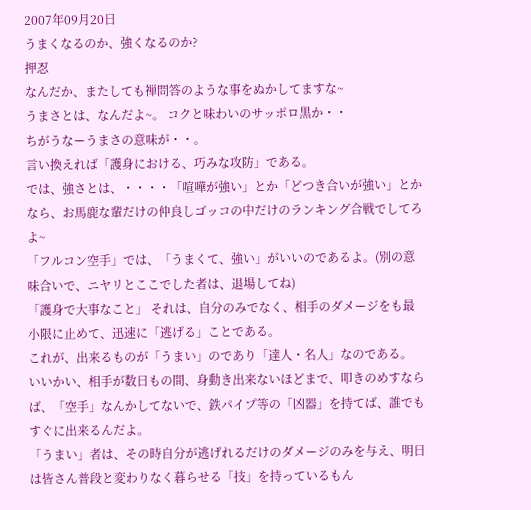2007年09月20日
うまくなるのか、強くなるのか?
押忍
なんだか、またしても禅問答のような事をぬかしてますな~
うまさとは、なんだよ~。 コクと味わいのサッポロ黒か・・
ちがうなーうまさの意味が・・。
言い換えれば「護身における、巧みな攻防」である。
では、強さとは、・・・・「喧嘩が強い」とか「どつき合いが強い」とかなら、お馬鹿な輩だけの仲良しゴッコの中だけのランキング合戦でしてろよ~
「フルコン空手」では、「うまくて、強い」がいいのであるよ。(別の意味合いで、ニヤリとここでした者は、退場してね)
「護身で大事なこと」 それは、自分のみでなく、相手のダメージをも最小限に止めて、迅速に「逃げる」ことである。
これが、出来るものが「うまい」のであり「達人・名人」なのである。
いいかい、相手が数日もの間、身動き出来ないほどまで、叩きのめすならば、「空手」なんかしてないで、鉄パイプ等の「凶器」を持てば、誰でもすぐに出来るんだよ。
「うまい」者は、その時自分が逃げれるだけのダメージのみを与え、明日は皆さん普段と変わりなく暮らせる「技」を持っているもん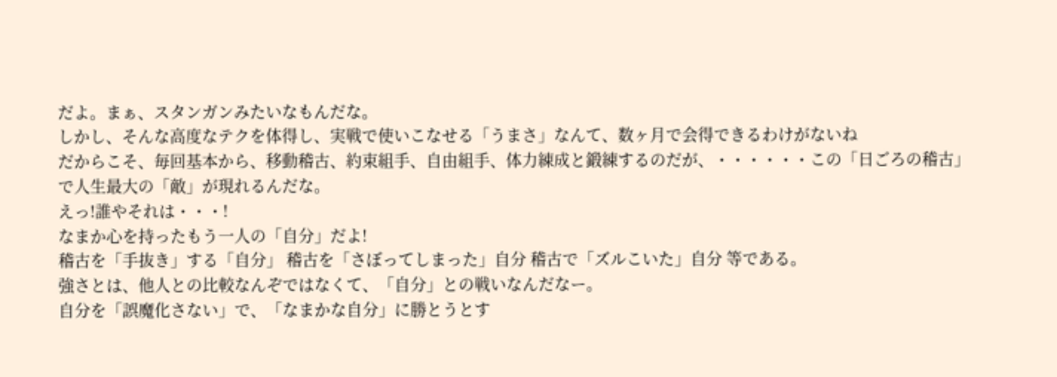だよ。まぁ、スタンガンみたいなもんだな。
しかし、そんな高度なテクを体得し、実戦で使いこなせる「うまさ」なんて、数ヶ月で会得できるわけがないね
だからこそ、毎回基本から、移動稽古、約束組手、自由組手、体力練成と鍛練するのだが、・・・・・・この「日ごろの稽古」で人生最大の「敵」が現れるんだな。
えっ!誰やそれは・・・!
なまか心を持ったもう一人の「自分」だよ!
稽古を「手抜き」する「自分」 稽古を「さぼってしまった」自分 稽古で「ズルこいた」自分 等である。
強さとは、他人との比較なんぞではなくて、「自分」との戦いなんだなー。
自分を「誤魔化さない」で、「なまかな自分」に勝とうとす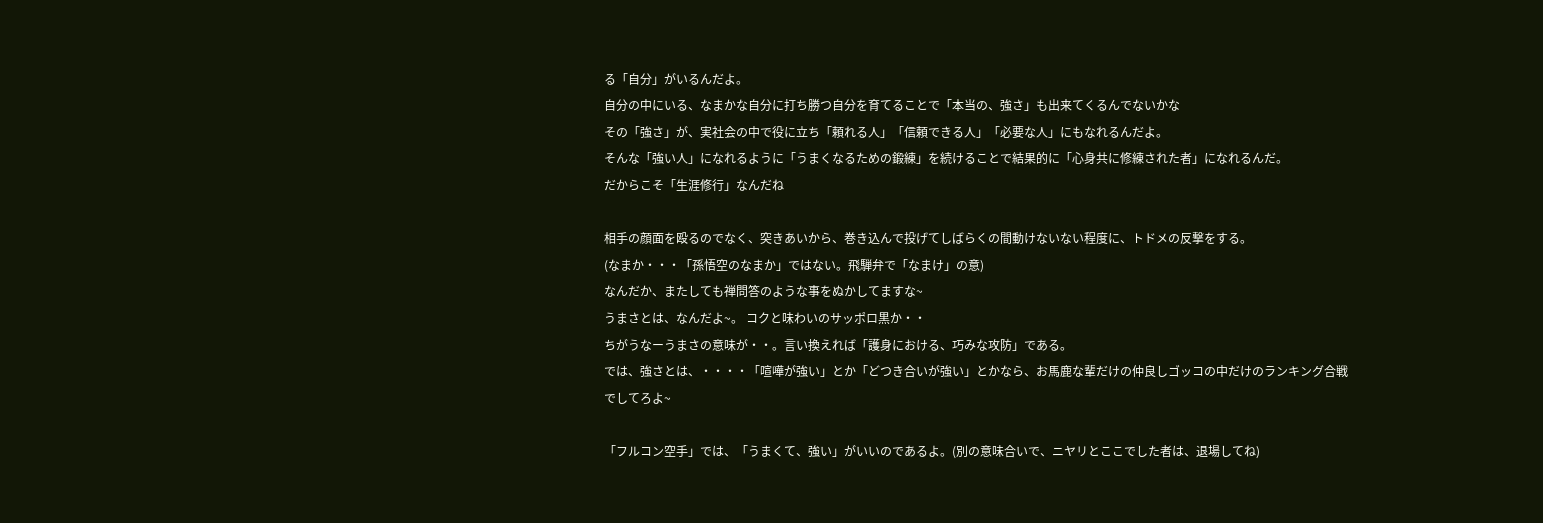る「自分」がいるんだよ。
自分の中にいる、なまかな自分に打ち勝つ自分を育てることで「本当の、強さ」も出来てくるんでないかな
その「強さ」が、実社会の中で役に立ち「頼れる人」「信頼できる人」「必要な人」にもなれるんだよ。
そんな「強い人」になれるように「うまくなるための鍛練」を続けることで結果的に「心身共に修練された者」になれるんだ。
だからこそ「生涯修行」なんだね

相手の顔面を殴るのでなく、突きあいから、巻き込んで投げてしばらくの間動けないない程度に、トドメの反撃をする。
(なまか・・・「孫悟空のなまか」ではない。飛騨弁で「なまけ」の意)
なんだか、またしても禅問答のような事をぬかしてますな~
うまさとは、なんだよ~。 コクと味わいのサッポロ黒か・・
ちがうなーうまさの意味が・・。言い換えれば「護身における、巧みな攻防」である。
では、強さとは、・・・・「喧嘩が強い」とか「どつき合いが強い」とかなら、お馬鹿な輩だけの仲良しゴッコの中だけのランキング合戦でしてろよ~

「フルコン空手」では、「うまくて、強い」がいいのであるよ。(別の意味合いで、ニヤリとここでした者は、退場してね)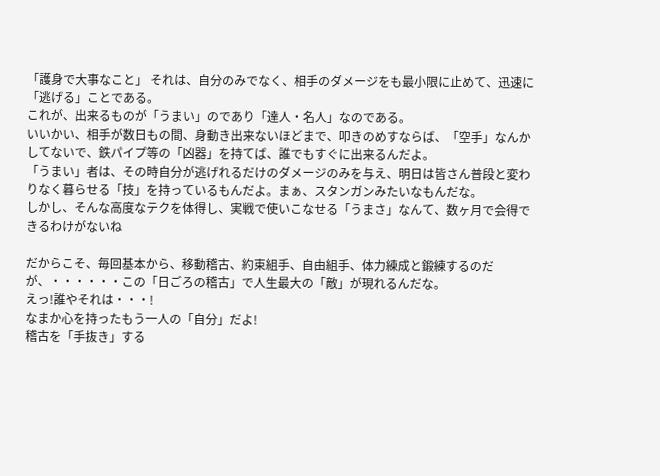「護身で大事なこと」 それは、自分のみでなく、相手のダメージをも最小限に止めて、迅速に「逃げる」ことである。
これが、出来るものが「うまい」のであり「達人・名人」なのである。
いいかい、相手が数日もの間、身動き出来ないほどまで、叩きのめすならば、「空手」なんかしてないで、鉄パイプ等の「凶器」を持てば、誰でもすぐに出来るんだよ。
「うまい」者は、その時自分が逃げれるだけのダメージのみを与え、明日は皆さん普段と変わりなく暮らせる「技」を持っているもんだよ。まぁ、スタンガンみたいなもんだな。
しかし、そんな高度なテクを体得し、実戦で使いこなせる「うまさ」なんて、数ヶ月で会得できるわけがないね

だからこそ、毎回基本から、移動稽古、約束組手、自由組手、体力練成と鍛練するのだが、・・・・・・この「日ごろの稽古」で人生最大の「敵」が現れるんだな。
えっ!誰やそれは・・・!
なまか心を持ったもう一人の「自分」だよ!
稽古を「手抜き」する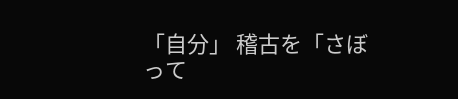「自分」 稽古を「さぼって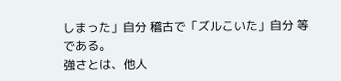しまった」自分 稽古で「ズルこいた」自分 等である。
強さとは、他人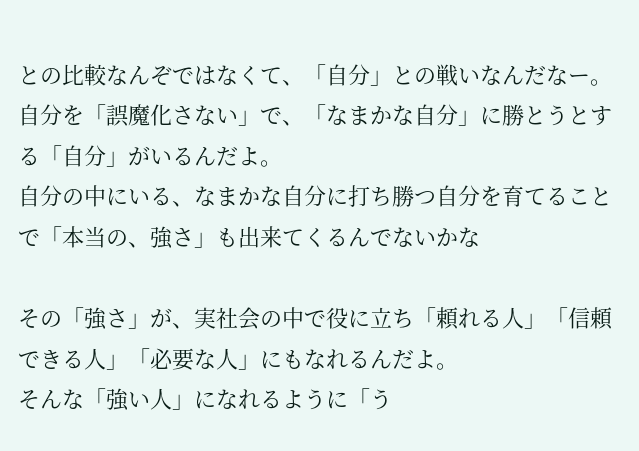との比較なんぞではなくて、「自分」との戦いなんだなー。
自分を「誤魔化さない」で、「なまかな自分」に勝とうとする「自分」がいるんだよ。
自分の中にいる、なまかな自分に打ち勝つ自分を育てることで「本当の、強さ」も出来てくるんでないかな

その「強さ」が、実社会の中で役に立ち「頼れる人」「信頼できる人」「必要な人」にもなれるんだよ。
そんな「強い人」になれるように「う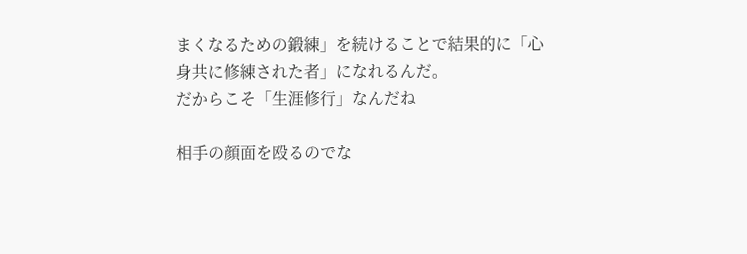まくなるための鍛練」を続けることで結果的に「心身共に修練された者」になれるんだ。
だからこそ「生涯修行」なんだね

相手の顔面を殴るのでな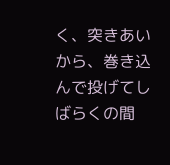く、突きあいから、巻き込んで投げてしばらくの間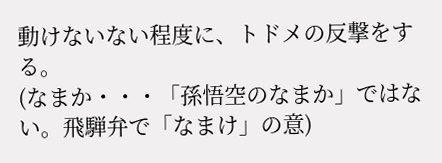動けないない程度に、トドメの反撃をする。
(なまか・・・「孫悟空のなまか」ではない。飛騨弁で「なまけ」の意)